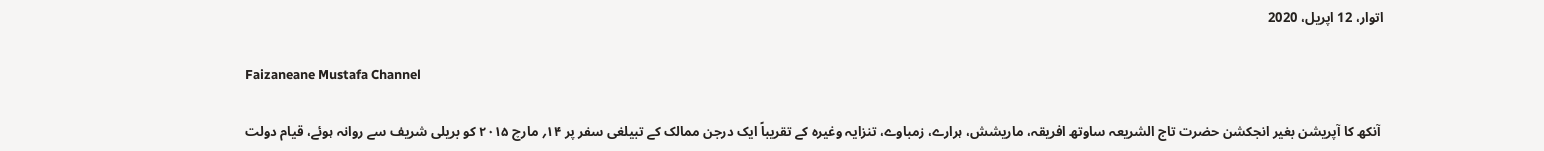اتوار، 12 اپریل، 2020

Faizaneane Mustafa Channel

 آنکھ کا آپریشن بغیر انجکشن حضرت تاج الشریعہ ساوتھ افریقہ، ماریشش، ہرارے، زمباوے، تنزایہ وغیرہ کے تقریباً ایک درجن ممالک کے تبیلغی سفر پر ۱۴؍ مارچ ۲۰۱۵ کو بریلی شریف سے روانہ ہوئے، قیام دولت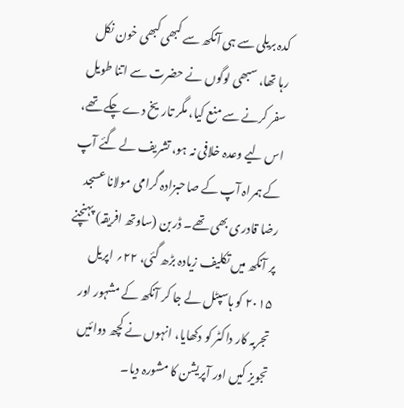کدہ بریلی سے ہی آنکھ سے کبھی کبھی خون نکل رہا تھا، سبھی لوگوں نے حضرت سے اتنا طویل سفر کرنے سے منع کیا، مگر تاریخ دے چکے تھے، اس لیے وعدہ خلافی نہ ہو، تشریف لے گئے آپ کے ہمراہ آپ کے صاحبزادہ گرامی مولانا عسجد رضا قادری بھی تھے۔ ڈربن (ساوتھ افریقہ) پہنچنے پر آنکھ میں تکلیف زیادہ بڑھ گئی، ۲۲؍ اپریل ۲۰۱۵ کو ہاسپٹل لے جا کر آنکھ کے مشہور اور تجربہ کار داکٹر کو دکھایا، انہوں نے کچھ دوائیں تجویز کیں اور آپریشن کا مشورہ دیا۔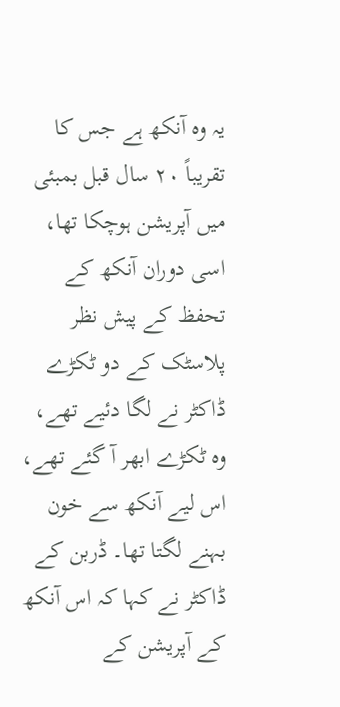یہ وہ آنکھ ہے جس کا تقریباً ۲۰ سال قبل بمبئی میں آپریشن ہوچکا تھا، اسی دوران آنکھ کے تحفظ کے پیش نظر پلاسٹک کے دو ٹکڑے ڈاکٹر نے لگا دئیے تھے، وہ ٹکڑے ابھر آ گئے تھے، اس لیے آنکھ سے خون بہنے لگتا تھا۔ ڈربن کے ڈاکٹر نے کہا کہ اس آنکھ کے آپریشن کے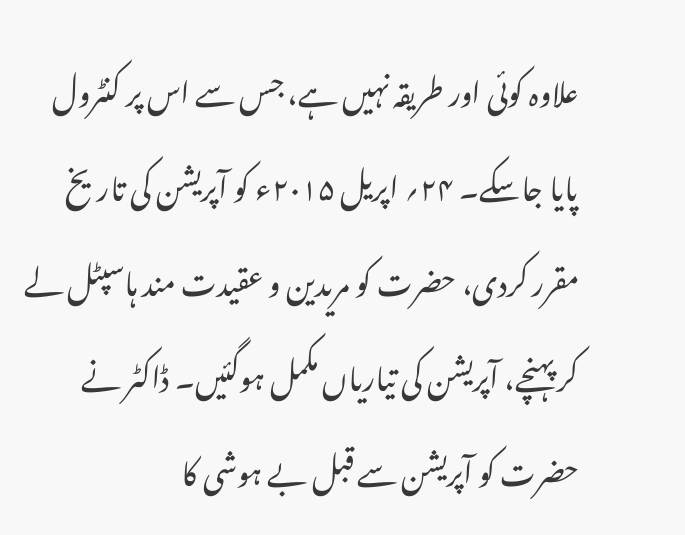علاوہ کوئی اور طریقہ نہیں ہے، جس سے اس پر کنٹرول پایا جاسکے۔ ۲۴؍ اپریل ۲۰۱۵ء کو آپریشن کی تاریخ مقرر کردی، حضرت کو مریدین و عقیدت مند ہاسپٹل لے کر پہنچے، آپریشن کی تیاریاں مکمل ہوگئیں۔ ڈاکٹر نے حضرت کو آپریشن سے قبل بے ہوشی کا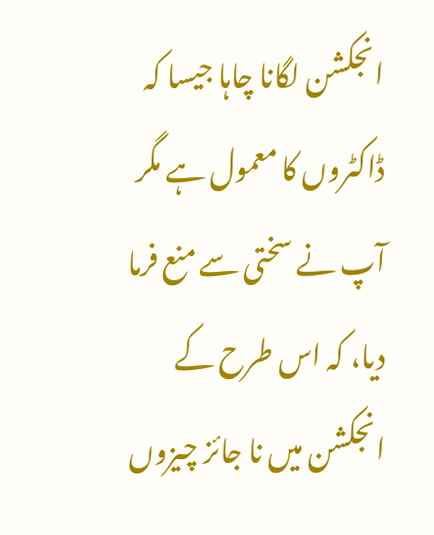انجکشن لگانا چاہا جیسا کہ ڈاکٹروں کا معمول ہے مگر آپ نے سختی سے منع فرما دیا، کہ اس طرح کے انجکشن میں نا جائز چیزوں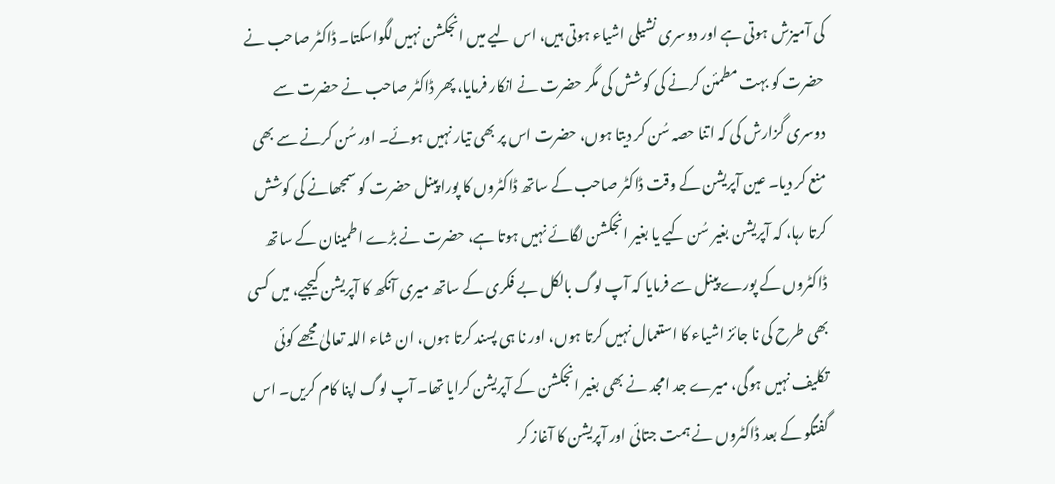کی آمیزش ہوتی ہے اور دوسری نشیلی اشیاء ہوتی ہیں، اس لیے میں انجکشن نہیں لگواسکتا۔ ڈاکٹر صاحب نے حضرت کو بہت مطمئن کرنے کی کوشش کی مگر حضرت نے انکار فرمایا، پھر ڈاکٹر صاحب نے حضرت سے دوسری گزارش کی کہ اتنا حصہ سُن کر دیتا ہوں، حضرت اس پر بھی تیار نہیں ہوئے۔ اور سُن کرنے سے بھی منع کر دیا۔ عین آپریشن کے وقت ڈاکٹر صاحب کے ساتھ ڈاکٹروں کا پورا پینل حضرت کو سمجھانے کی کوشش کرتا رہا، کہ آپریشن بغیر سُن کیے یا بغیر انجکشن لگائے نہیں ہوتا ہے، حضرت نے بڑے اطمینان کے ساتھ ڈاکٹروں کے پورے پینل سے فرمایا کہ آپ لوگ بالکل بے فکری کے ساتھ میری آنکھ کا آپریشن کیجیے، میں کسی بھی طرح کی نا جائز اشیاء کا استعمال نہیں کرتا ہوں، اور نا ہی پسند کرتا ہوں، ان شاء اللہ تعالیٰ مجھے کوئی تکلیف نہیں ہوگی، میرے جد امجد نے بھی بغیر انجکشن کے آپریشن کرایا تھا۔ آپ لوگ اپنا کام کریں۔ اس گفتگو کے بعد ڈاکٹروں نے ہمت جتائی اور آپریشن کا آغاز کر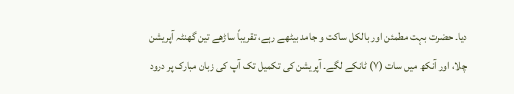دیا۔ حضرت بہت مطمئن اور بالکل ساکت و جامد بیٹھے رہے، تقریباً ساڑھے تین گھنٹہ آپریشن چلا، اور آنکھ میں سات (۷) ٹانکے لگے۔ آپریشن کی تکمیل تک آپ کی زبان مبارک پر درود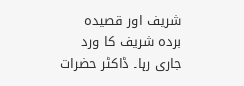شریف اور قصیدہ بردہ شریف کا ورد جاری رہا۔ ڈاکٹر حضرات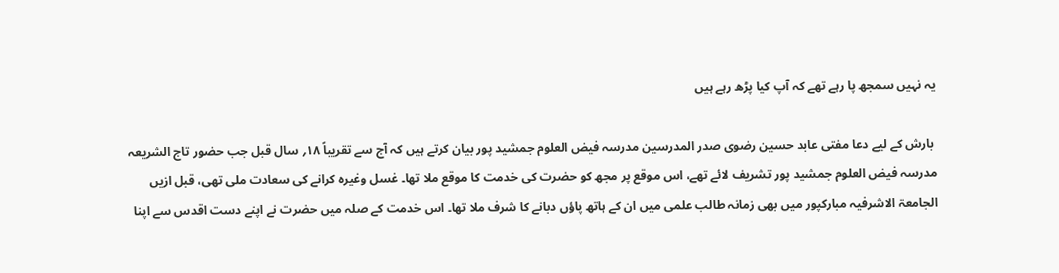یہ نہیں سمجھ پا رہے تھے کہ آپ کیا پڑھ رہے ہیں

 بارش کے لیے دعا مفتی عابد حسین رضوی صدر المدرسین مدرسہ فیض العلوم جمشید پور بیان کرتے ہیں کہ آج سے تقریباً ۱۸؍ سال قبل جب حضور تاج الشریعہ مدرسہ فیض العلوم جمشید پور تشریف لائے تھے، اس موقع پر مجھ کو حضرت کی خدمت کا موقع ملا تھا۔ غسل وغیرہ کرانے کی سعادت ملی تھی، قبل ازیں الجامعۃ الاشرفیہ مبارکپور میں بھی زمانہ طالب علمی میں ان کے ہاتھ پاؤں دبانے کا شرف ملا تھا۔ اس خدمت کے صلہ میں حضرت نے اپنے دست اقدس سے اپنا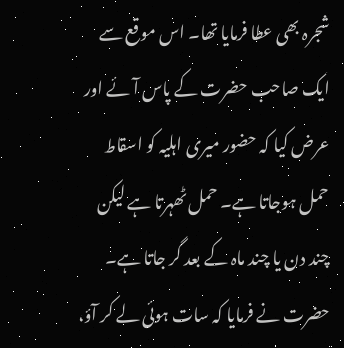شجرہ بھی عطا فرمایا تھا۔ اس موقع سے ایک صاحب حضرت کے پاس آئے اور عرض کیا کہ حضور میری اہلیہ کو اسقاط حمل ہوجاتا ہے۔ حمل ٹھہرتا ہے لیکن چند دن یا چند ماہ کے بعد گر جاتا ہے۔ حضرت نے فرمایا کہ سات ہوئی لے کر آؤ،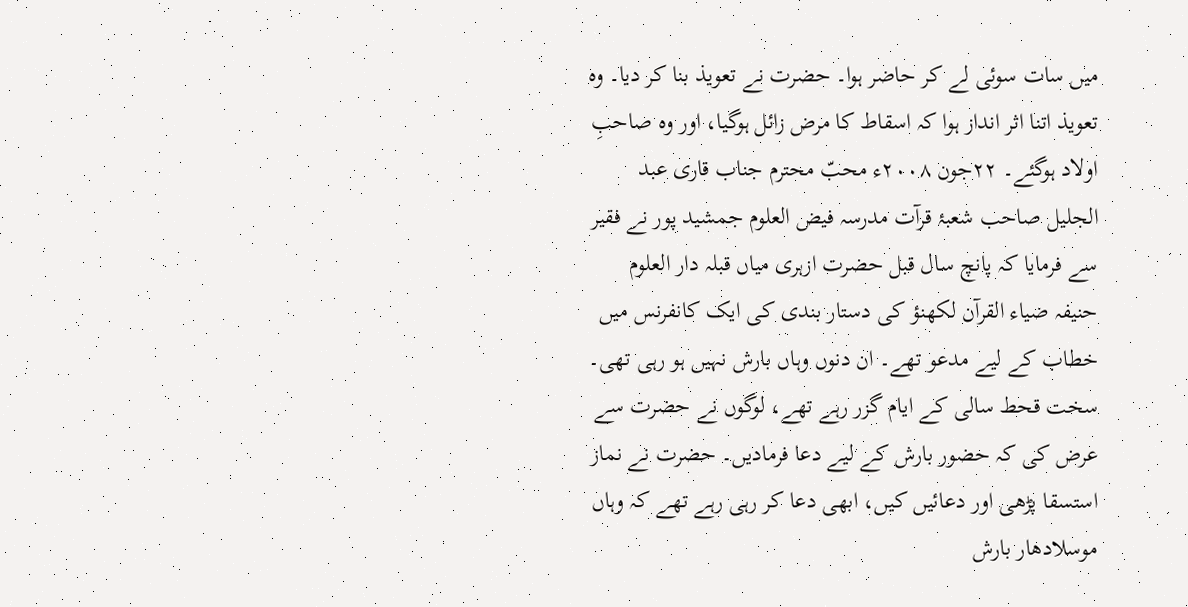میں سات سوئی لے کر حاضر ہوا۔ حضرت نے تعویذ بنا کر دیا۔ وہ تعویذ اتنا اثر انداز ہوا کہ اسقاط کا مرض زائل ہوگیا، اور وہ صاحبِ اولاد ہوگئے۔ ۲۲جون ۲۰۰۸ء محبّ محترم جناب قاری عبد الجلیل صاحب شعبۂ قرآت مدرسہ فیض العلوم جمشید پور نے فقیر سے فرمایا کہ پانچ سال قبل حضرت ازہری میاں قبلہ دار العلوم حنیفہ ضیاء القرآن لکھنؤ کی دستار بندی کی ایک کانفرنس میں خطاب کے لیے مدعو تھے۔ ان دنوں وہاں بارش نہیں ہو رہی تھی۔ سخت قحط سالی کے ایام گزر رہے تھے، لوگوں نے حضرت سے عرض کی کہ حضور بارش کے لیے دعا فرمادیں۔ حضرت نے نماز استسقا پڑھی اور دعائیں کیں، ابھی دعا کر رہی رہے تھے کہ وہاں موسلادھار بارش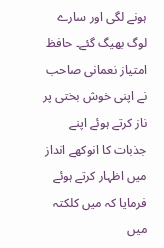ہونے لگی اور سارے لوگ بھیگ گئے۔ حافظ امتیاز نعمانی صاحب نے اپنی خوش بختی پر ناز کرتے ہوئے اپنے جذبات کا انوکھے انداز میں اظہار کرتے ہوئے فرمایا کہ میں کلکتہ میں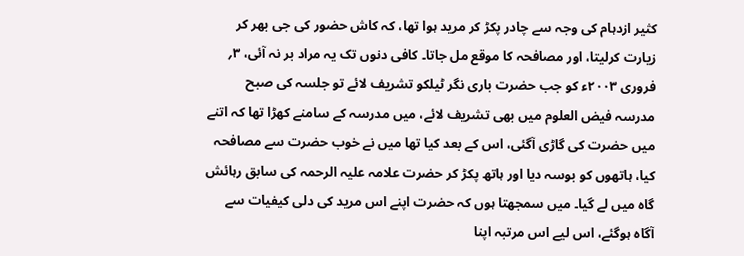کثیر ازدہام کی وجہ سے چادر پکڑ کر مرید ہوا تھا، کہ کاش حضور کی جی بھر کر زیارت کرلیتا، اور مصافحہ کا موقع مل جاتا۔ کافی دنوں تک یہ مراد بر نہ آئی، ۳؍ فروری ۲۰۰۳ء کو جب حضرت باری نگر ٹیلکو تشریف لائے تو جلسہ کی صبح مدرسہ فیض العلوم میں بھی تشریف لائے، میں مدرسہ کے سامنے کھڑا تھا کہ اتنے میں حضرت کی گاڑی آگئی، اس کے بعد کیا تھا میں نے خوب حضرت سے مصافحہ کیا، ہاتھوں کو بوسہ دیا اور ہاتھ پکڑ کر حضرت علامہ علیہ الرحمہ کی سابق رہائش گاہ میں لے گیا۔ میں سمجھتا ہوں کہ حضرت اپنے اس مرید کی دلی کیفیات سے آگاہ ہوگئے، اس لیے اس مرتبہ اپنا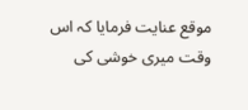موقع عنایت فرمایا کہ اس وقت میری خوشی کی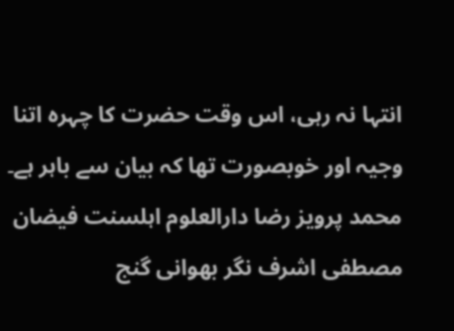انتہا نہ رہی، اس وقت حضرت کا چہرہ اتنا وجیہ اور خوبصورت تھا کہ بیان سے باہر ہے۔
محمد پرویز رضا دارالعلوم اہلسنت فیضان مصطفی اشرف نگر بھوانی گنج